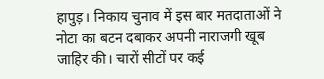हापुड़। निकाय चुनाव में इस बार मतदाताओं ने नोटा का बटन दबाकर अपनी नाराजगी खूब जाहिर की। चारों सीटों पर कई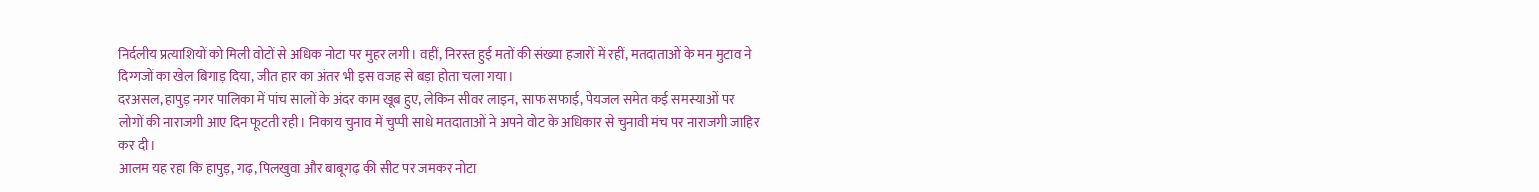निर्दलीय प्रत्याशियों को मिली वोटों से अधिक नोटा पर मुहर लगी। वहीं, निरस्त हुई मतों की संख्या हजारों में रहीं, मतदाताओं के मन मुटाव ने दिग्गजों का खेल बिगाड़ दिया, जीत हार का अंतर भी इस वजह से बड़ा होता चला गया।
दरअसल, हापुड़ नगर पालिका में पांच सालों के अंदर काम खूब हुए, लेकिन सीवर लाइन, साफ सफाई, पेयजल समेत कई समस्याओं पर लोगों की नाराजगी आए दिन फूटती रही। निकाय चुनाव में चुप्पी साधे मतदाताओं ने अपने वोट के अधिकार से चुनावी मंच पर नाराजगी जाहिर कर दी।
आलम यह रहा कि हापुड़, गढ़, पिलखुवा और बाबूगढ़ की सीट पर जमकर नोटा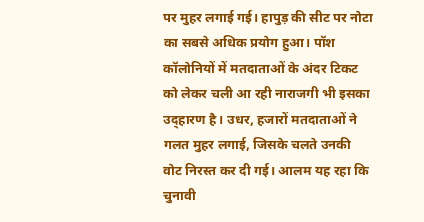पर मुहर लगाई गई। हापुड़ की सीट पर नोटा का सबसे अधिक प्रयोग हुआ। पॉश कॉलोनियों में मतदाताओं के अंदर टिकट को लेकर चली आ रही नाराजगी भी इसका उद्हारण है। उधर, हजारों मतदाताओं ने गलत मुहर लगाई, जिसके चलते उनकी वोट निरस्त कर दी गई। आलम यह रहा कि चुनावी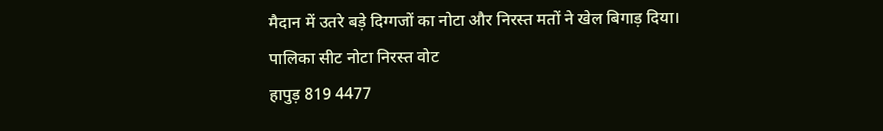मैदान में उतरे बड़े दिग्गजों का नोटा और निरस्त मतों ने खेल बिगाड़ दिया।
पालिका सीट नोटा निरस्त वोट
हापुड़ 819 4477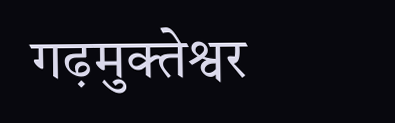गढ़मुक्तेश्वर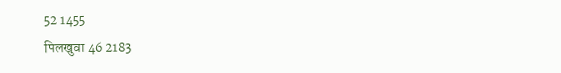52 1455
पिलखुवा 46 2183